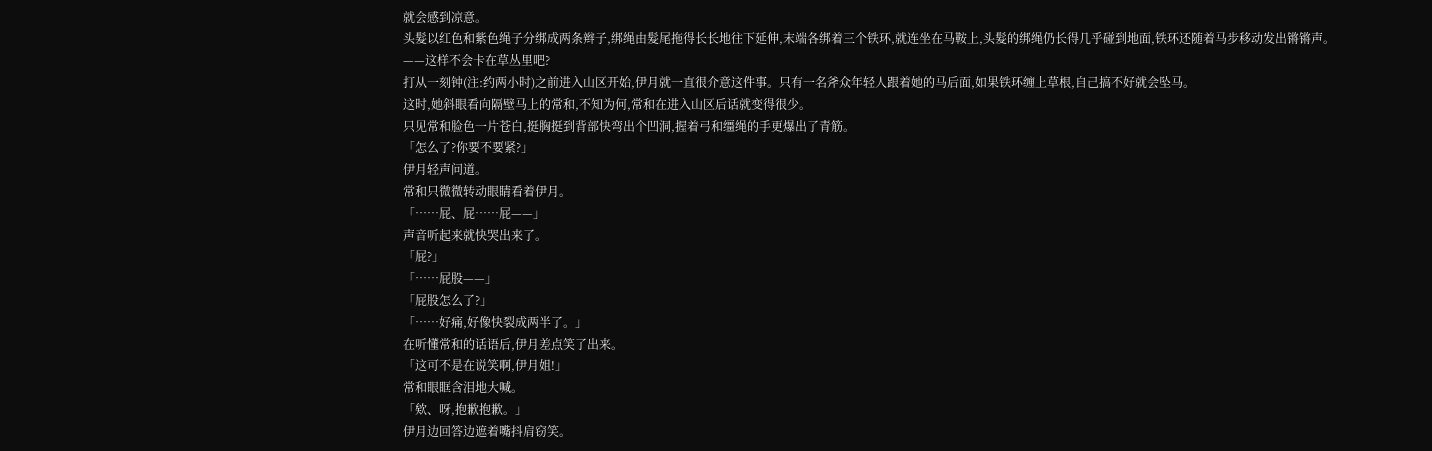就会感到凉意。
头髮以红色和紫色绳子分绑成两条辫子,绑绳由髮尾拖得长长地往下延伸,末端各绑着三个铁环,就连坐在马鞍上,头髮的绑绳仍长得几乎碰到地面,铁环还随着马步移动发出锵锵声。
——这样不会卡在草丛里吧?
打从一刻钟(注:约两小时)之前进入山区开始,伊月就一直很介意这件事。只有一名斧众年轻人跟着她的马后面,如果铁环缠上草根,自己搞不好就会坠马。
这时,她斜眼看向隔壁马上的常和,不知为何,常和在进入山区后话就变得很少。
只见常和脸色一片苍白,挺胸挺到背部快弯出个凹洞,握着弓和缰绳的手更爆出了青筋。
「怎么了?你要不要紧?」
伊月轻声问道。
常和只微微转动眼睛看着伊月。
「……屁、屁……屁——」
声音听起来就快哭出来了。
「屁?」
「……屁股——」
「屁股怎么了?」
「……好痛,好像快裂成两半了。」
在听懂常和的话语后,伊月差点笑了出来。
「这可不是在说笑啊,伊月姐!」
常和眼眶含泪地大喊。
「欸、呀,抱歉抱歉。」
伊月边回答边遮着嘴抖肩窃笑。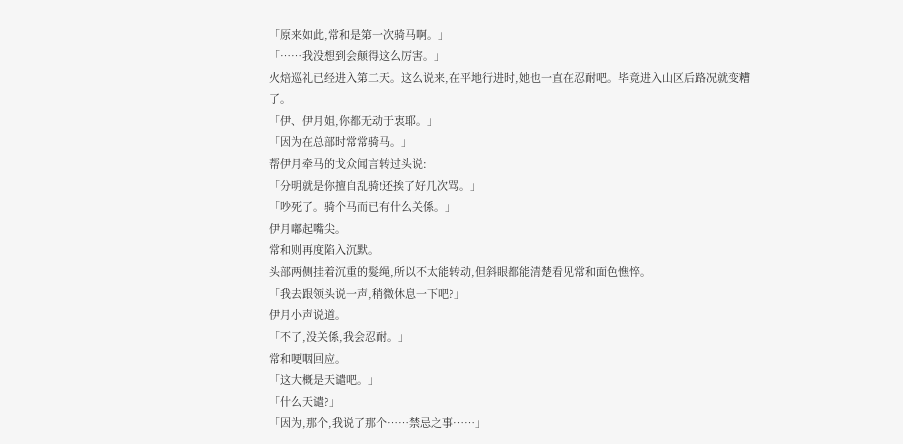「原来如此,常和是第一次骑马啊。」
「……我没想到会颠得这么厉害。」
火焙巡礼已经进入第二天。这么说来,在平地行进时,她也一直在忍耐吧。毕竟进入山区后路况就变糟了。
「伊、伊月姐,你都无动于衷耶。」
「因为在总部时常常骑马。」
帮伊月牵马的戈众闻言转过头说:
「分明就是你擅自乱骑!还挨了好几次骂。」
「吵死了。骑个马而已有什么关係。」
伊月嘟起嘴尖。
常和则再度陷入沉默。
头部两侧挂着沉重的髮绳,所以不太能转动,但斜眼都能清楚看见常和面色憔悴。
「我去跟领头说一声,稍微休息一下吧?」
伊月小声说道。
「不了,没关係,我会忍耐。」
常和哽咽回应。
「这大概是天谴吧。」
「什么天谴?」
「因为,那个,我说了那个……禁忌之事……」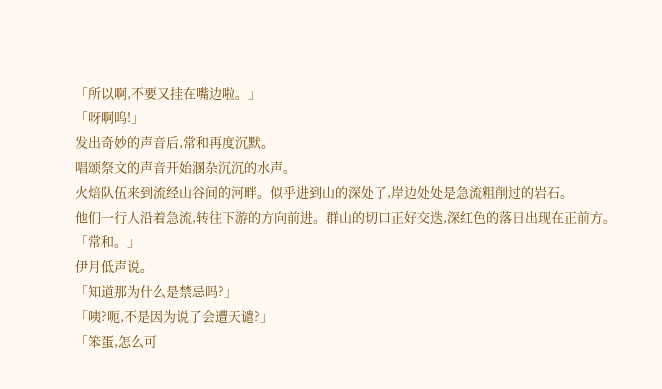「所以啊,不要又挂在嘴边啦。」
「呀啊呜!」
发出奇妙的声音后,常和再度沉默。
唱颂祭文的声音开始溷杂沉沉的水声。
火焙队伍来到流经山谷间的河畔。似乎进到山的深处了,岸边处处是急流粗削过的岩石。
他们一行人沿着急流,转往下游的方向前进。群山的切口正好交迭,深红色的落日出现在正前方。
「常和。」
伊月低声说。
「知道那为什么是禁忌吗?」
「咦?呃,不是因为说了会遭天谴?」
「笨蛋,怎么可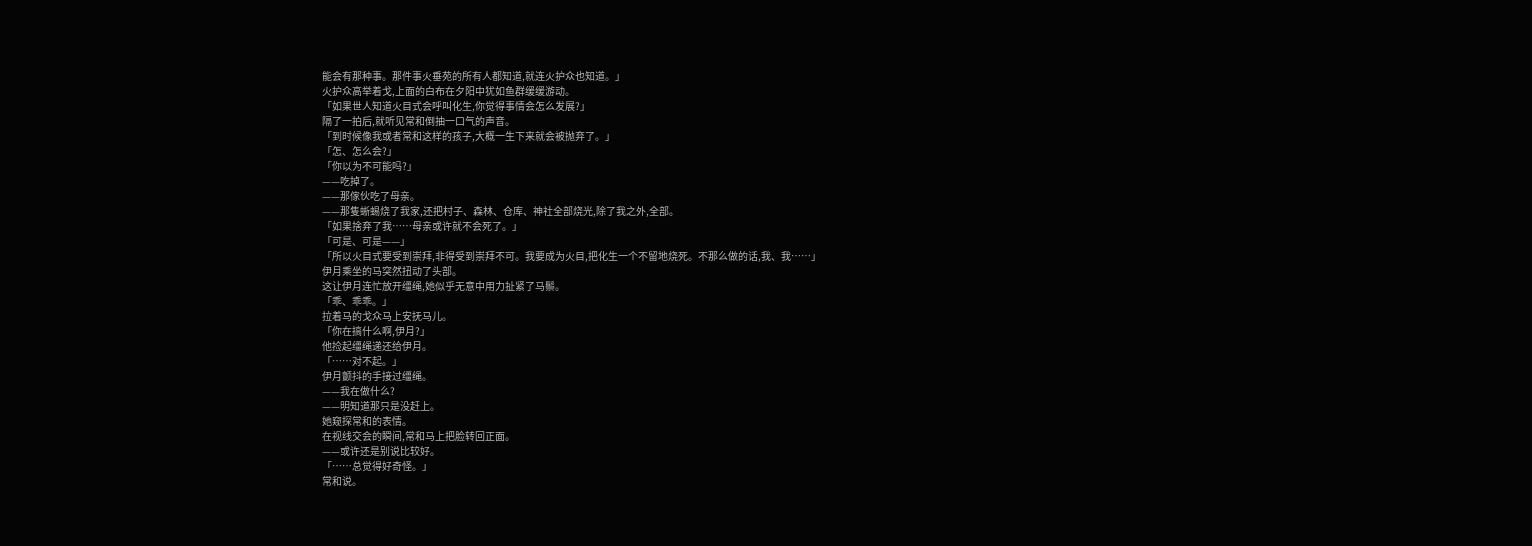能会有那种事。那件事火垂苑的所有人都知道,就连火护众也知道。」
火护众高举着戈,上面的白布在夕阳中犹如鱼群缓缓游动。
「如果世人知道火目式会呼叫化生,你觉得事情会怎么发展?」
隔了一拍后,就听见常和倒抽一口气的声音。
「到时候像我或者常和这样的孩子,大概一生下来就会被抛弃了。」
「怎、怎么会?」
「你以为不可能吗?」
——吃掉了。
——那傢伙吃了母亲。
——那隻蜥蜴烧了我家,还把村子、森林、仓库、神社全部烧光,除了我之外,全部。
「如果捨弃了我……母亲或许就不会死了。」
「可是、可是——」
「所以火目式要受到崇拜,非得受到崇拜不可。我要成为火目,把化生一个不留地烧死。不那么做的话,我、我……」
伊月乘坐的马突然扭动了头部。
这让伊月连忙放开缰绳,她似乎无意中用力扯紧了马鬃。
「乖、乖乖。」
拉着马的戈众马上安抚马儿。
「你在搞什么啊,伊月?」
他捡起缰绳递还给伊月。
「……对不起。」
伊月颤抖的手接过缰绳。
——我在做什么?
——明知道那只是没赶上。
她窥探常和的表情。
在视线交会的瞬间,常和马上把脸转回正面。
——或许还是别说比较好。
「……总觉得好奇怪。」
常和说。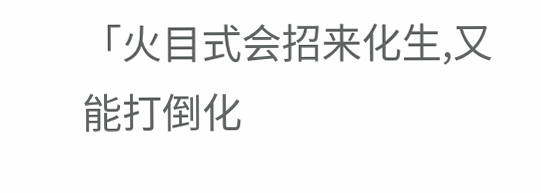「火目式会招来化生,又能打倒化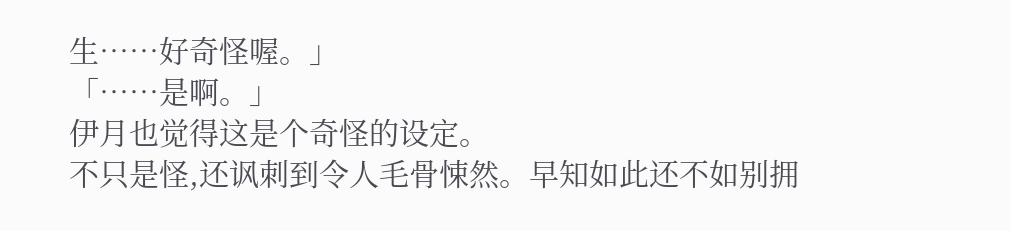生……好奇怪喔。」
「……是啊。」
伊月也觉得这是个奇怪的设定。
不只是怪,还讽刺到令人毛骨悚然。早知如此还不如别拥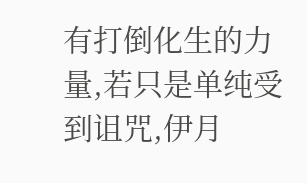有打倒化生的力量,若只是单纯受到诅咒,伊月